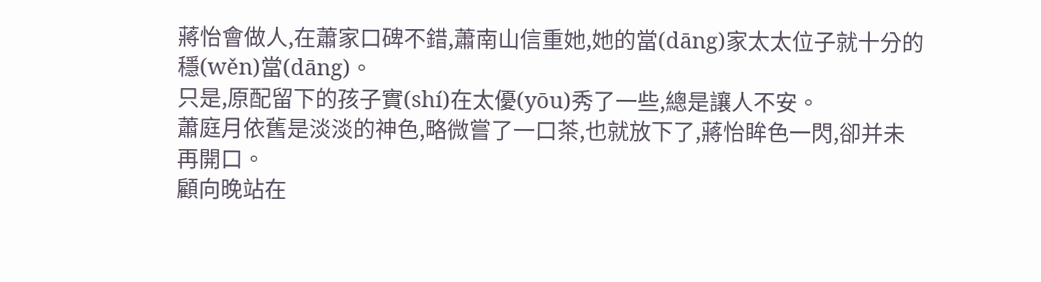蔣怡會做人,在蕭家口碑不錯,蕭南山信重她,她的當(dāng)家太太位子就十分的穩(wěn)當(dāng)。
只是,原配留下的孩子實(shí)在太優(yōu)秀了一些,總是讓人不安。
蕭庭月依舊是淡淡的神色,略微嘗了一口茶,也就放下了,蔣怡眸色一閃,卻并未再開口。
顧向晚站在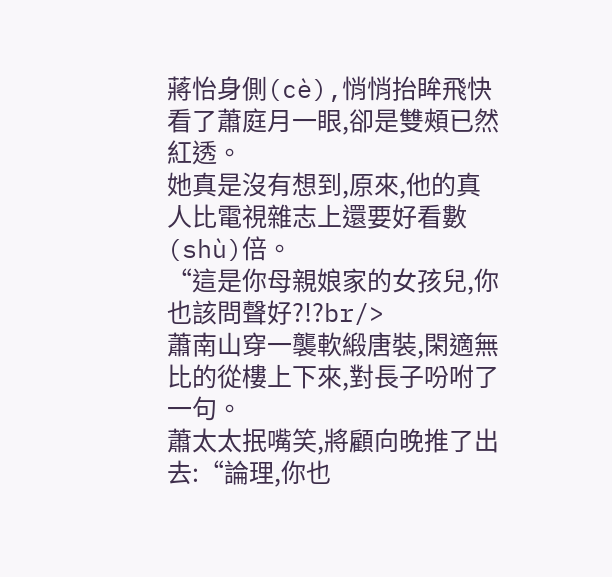蔣怡身側(cè),悄悄抬眸飛快看了蕭庭月一眼,卻是雙頰已然紅透。
她真是沒有想到,原來,他的真人比電視雜志上還要好看數(shù)倍。
“這是你母親娘家的女孩兒,你也該問聲好?!?br/>
蕭南山穿一襲軟緞唐裝,閑適無比的從樓上下來,對長子吩咐了一句。
蕭太太抿嘴笑,將顧向晚推了出去:“論理,你也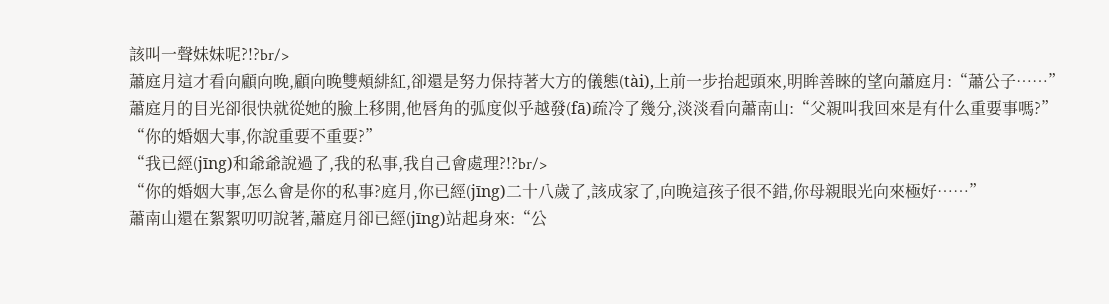該叫一聲妹妹呢?!?br/>
蕭庭月這才看向顧向晚,顧向晚雙頰緋紅,卻還是努力保持著大方的儀態(tài),上前一步抬起頭來,明眸善睞的望向蕭庭月:“蕭公子……”
蕭庭月的目光卻很快就從她的臉上移開,他唇角的弧度似乎越發(fā)疏冷了幾分,淡淡看向蕭南山:“父親叫我回來是有什么重要事嗎?”
“你的婚姻大事,你說重要不重要?”
“我已經(jīng)和爺爺說過了,我的私事,我自己會處理?!?br/>
“你的婚姻大事,怎么會是你的私事?庭月,你已經(jīng)二十八歲了,該成家了,向晚這孩子很不錯,你母親眼光向來極好……”
蕭南山還在絮絮叨叨說著,蕭庭月卻已經(jīng)站起身來:“公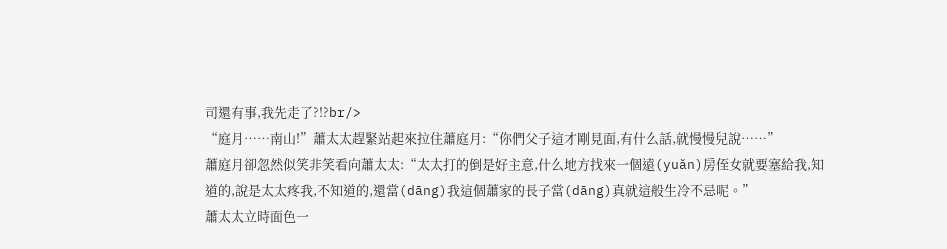司還有事,我先走了?!?br/>
“庭月……南山!”蕭太太趕緊站起來拉住蕭庭月:“你們父子這才剛見面,有什么話,就慢慢兒說……”
蕭庭月卻忽然似笑非笑看向蕭太太:“太太打的倒是好主意,什么地方找來一個遠(yuǎn)房侄女就要塞給我,知道的,說是太太疼我,不知道的,還當(dāng)我這個蕭家的長子當(dāng)真就這般生冷不忌呢。”
蕭太太立時面色一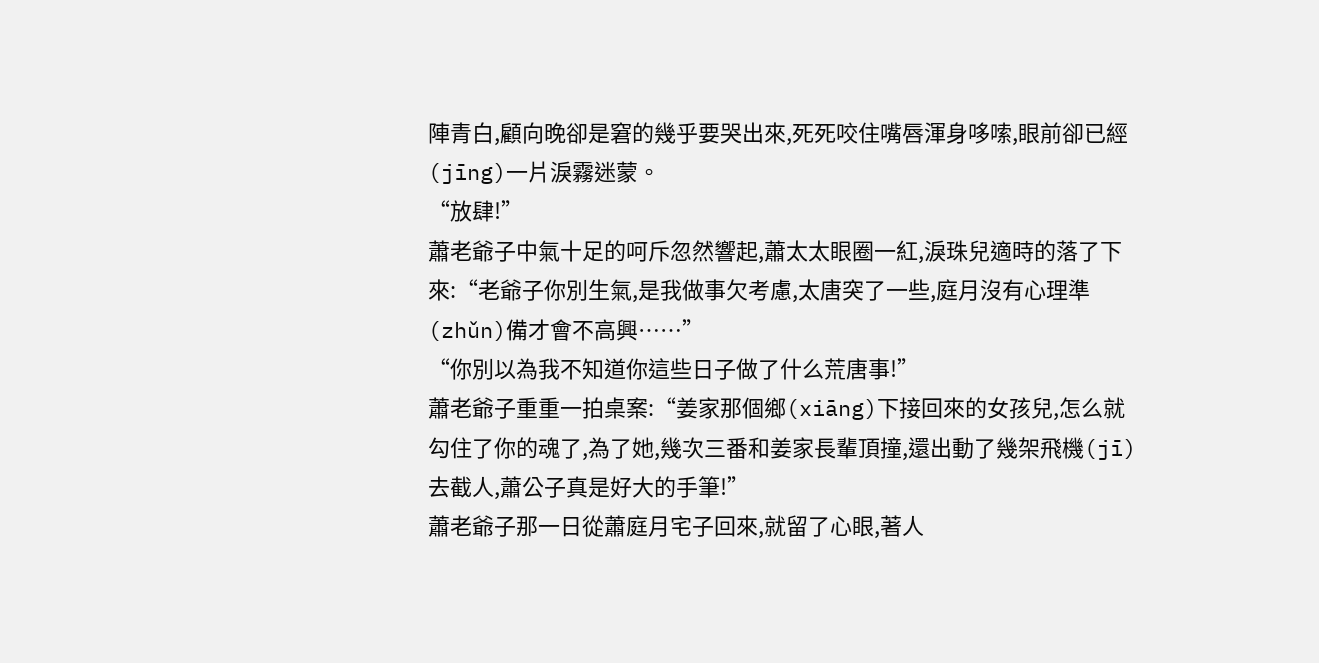陣青白,顧向晚卻是窘的幾乎要哭出來,死死咬住嘴唇渾身哆嗦,眼前卻已經(jīng)一片淚霧迷蒙。
“放肆!”
蕭老爺子中氣十足的呵斥忽然響起,蕭太太眼圈一紅,淚珠兒適時的落了下來:“老爺子你別生氣,是我做事欠考慮,太唐突了一些,庭月沒有心理準(zhǔn)備才會不高興……”
“你別以為我不知道你這些日子做了什么荒唐事!”
蕭老爺子重重一拍桌案:“姜家那個鄉(xiāng)下接回來的女孩兒,怎么就勾住了你的魂了,為了她,幾次三番和姜家長輩頂撞,還出動了幾架飛機(jī)去截人,蕭公子真是好大的手筆!”
蕭老爺子那一日從蕭庭月宅子回來,就留了心眼,著人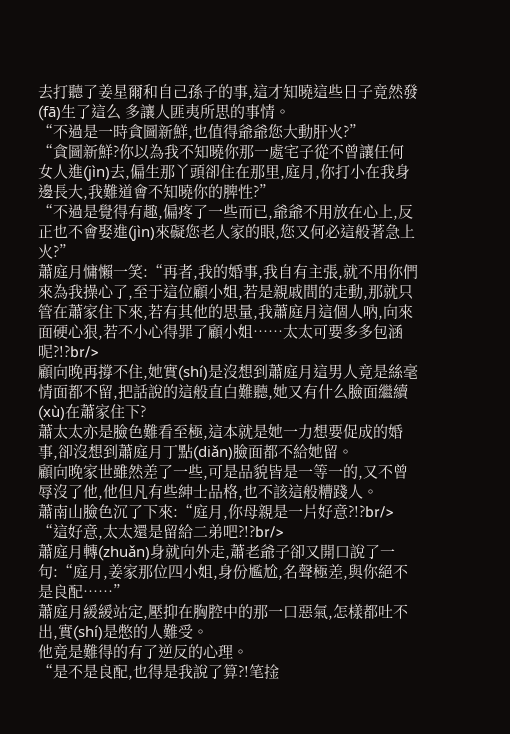去打聽了姜星爾和自己孫子的事,這才知曉這些日子竟然發(fā)生了這么 多讓人匪夷所思的事情。
“不過是一時貪圖新鮮,也值得爺爺您大動肝火?”
“貪圖新鮮?你以為我不知曉你那一處宅子從不曾讓任何女人進(jìn)去,偏生那丫頭卻住在那里,庭月,你打小在我身邊長大,我難道會不知曉你的脾性?”
“不過是覺得有趣,偏疼了一些而已,爺爺不用放在心上,反正也不會娶進(jìn)來礙您老人家的眼,您又何必這般著急上火?”
蕭庭月慵懶一笑:“再者,我的婚事,我自有主張,就不用你們來為我操心了,至于這位顧小姐,若是親戚間的走動,那就只管在蕭家住下來,若有其他的思量,我蕭庭月這個人吶,向來面硬心狠,若不小心得罪了顧小姐……太太可要多多包涵呢?!?br/>
顧向晚再撐不住,她實(shí)是沒想到蕭庭月這男人竟是絲毫情面都不留,把話說的這般直白難聽,她又有什么臉面繼續(xù)在蕭家住下?
蕭太太亦是臉色難看至極,這本就是她一力想要促成的婚事,卻沒想到蕭庭月丁點(diǎn)臉面都不給她留。
顧向晚家世雖然差了一些,可是品貌皆是一等一的,又不曾辱沒了他,他但凡有些紳士品格,也不該這般糟踐人。
蕭南山臉色沉了下來:“庭月,你母親是一片好意?!?br/>
“這好意,太太還是留給二弟吧?!?br/>
蕭庭月轉(zhuǎn)身就向外走,蕭老爺子卻又開口說了一句:“庭月,姜家那位四小姐,身份尷尬,名聲極差,與你絕不是良配……”
蕭庭月緩緩站定,壓抑在胸腔中的那一口惡氣,怎樣都吐不出,實(shí)是憋的人難受。
他竟是難得的有了逆反的心理。
“是不是良配,也得是我說了算?!笔捦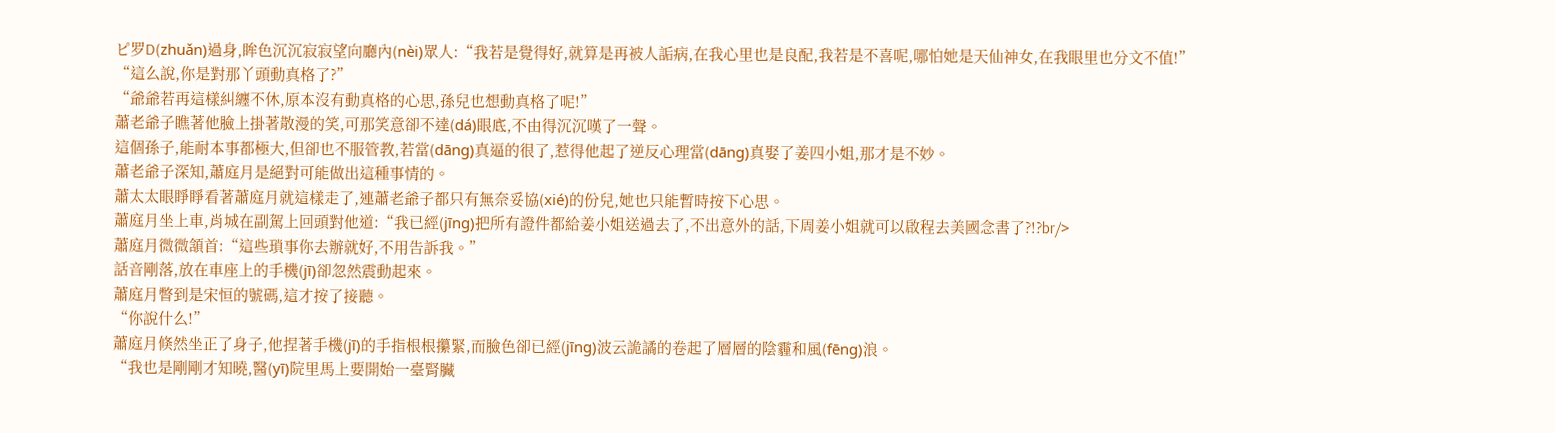ピ罗D(zhuǎn)過身,眸色沉沉寂寂望向廳內(nèi)眾人:“我若是覺得好,就算是再被人詬病,在我心里也是良配,我若是不喜呢,哪怕她是天仙神女,在我眼里也分文不值!”
“這么說,你是對那丫頭動真格了?”
“爺爺若再這樣糾纏不休,原本沒有動真格的心思,孫兒也想動真格了呢!”
蕭老爺子瞧著他臉上掛著散漫的笑,可那笑意卻不達(dá)眼底,不由得沉沉嘆了一聲。
這個孫子,能耐本事都極大,但卻也不服管教,若當(dāng)真逼的很了,惹得他起了逆反心理當(dāng)真娶了姜四小姐,那才是不妙。
蕭老爺子深知,蕭庭月是絕對可能做出這種事情的。
蕭太太眼睜睜看著蕭庭月就這樣走了,連蕭老爺子都只有無奈妥協(xié)的份兒,她也只能暫時按下心思。
蕭庭月坐上車,肖城在副駕上回頭對他道:“我已經(jīng)把所有證件都給姜小姐送過去了,不出意外的話,下周姜小姐就可以啟程去美國念書了?!?br/>
蕭庭月微微頷首:“這些瑣事你去辦就好,不用告訴我。”
話音剛落,放在車座上的手機(jī)卻忽然震動起來。
蕭庭月瞥到是宋恒的號碼,這才按了接聽。
“你說什么!”
蕭庭月倏然坐正了身子,他捏著手機(jī)的手指根根攥緊,而臉色卻已經(jīng)波云詭譎的卷起了層層的陰霾和風(fēng)浪。
“我也是剛剛才知曉,醫(yī)院里馬上要開始一臺腎臟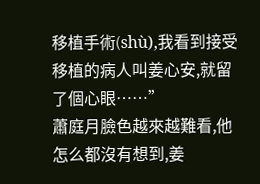移植手術(shù),我看到接受移植的病人叫姜心安,就留了個心眼……”
蕭庭月臉色越來越難看,他怎么都沒有想到,姜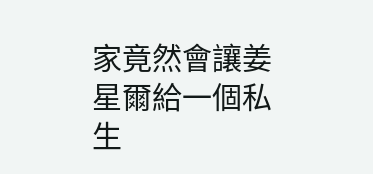家竟然會讓姜星爾給一個私生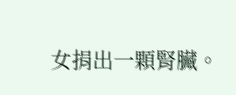女捐出一顆腎臟。